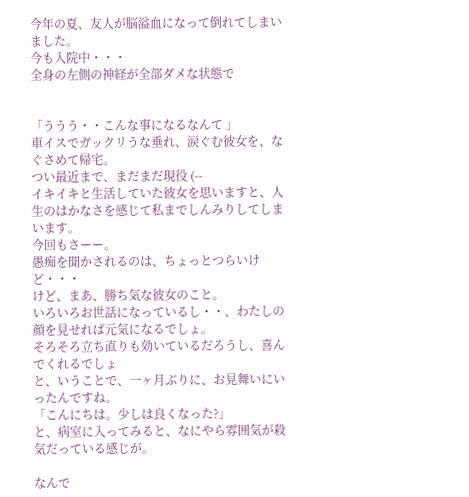今年の夏、友人が脳溢血になって倒れてしまいました。
今も入院中・・・
全身の左側の神経が全部ダメな状態で


「ううう・・こんな事になるなんて 」
車イスでガックリうな垂れ、涙ぐむ彼女を、なぐさめて帰宅。
つい最近まで、まだまだ現役 (--
イキイキと生活していた彼女を思いますと、人生のはかなさを感じて私までしんみりしてしまいます。
今回もさーー。
愚痴を聞かされるのは、ちょっとつらいけど・・・
けど、まあ、勝ち気な彼女のこと。
いろいろお世話になっているし・・、わたしの顔を見せれば元気になるでしょ。
そろそろ立ち直りも効いているだろうし、喜んでくれるでしょ
と、いうことで、一ヶ月ぶりに、お見舞いにいったんですね。
「こんにちは。少しは良くなった?」
と、病室に入ってみると、なにやら雰囲気が殺気だっている感じが。

なんで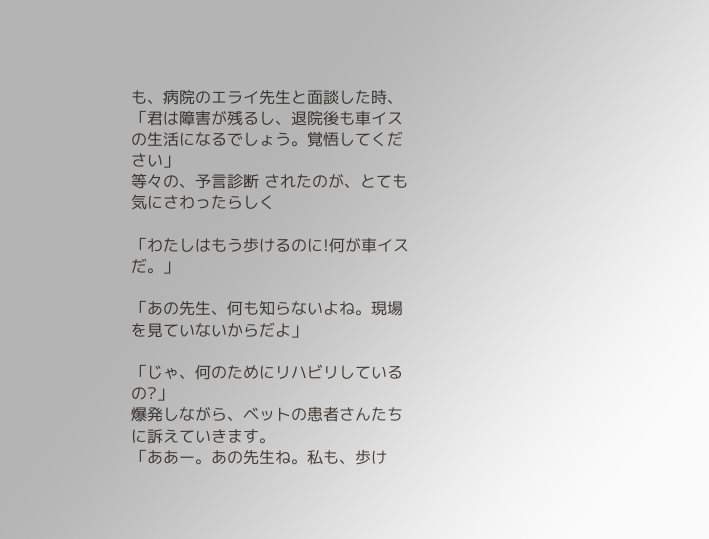も、病院のエライ先生と面談した時、
「君は障害が残るし、退院後も車イスの生活になるでしょう。覚悟してください」
等々の、予言診断 されたのが、とても気にさわったらしく

「わたしはもう歩けるのに!何が車イスだ。」

「あの先生、何も知らないよね。現場を見ていないからだよ」

「じゃ、何のためにリハビリしているの?」
爆発しながら、ベットの患者さんたちに訴えていきます。
「ああー。あの先生ね。私も、歩け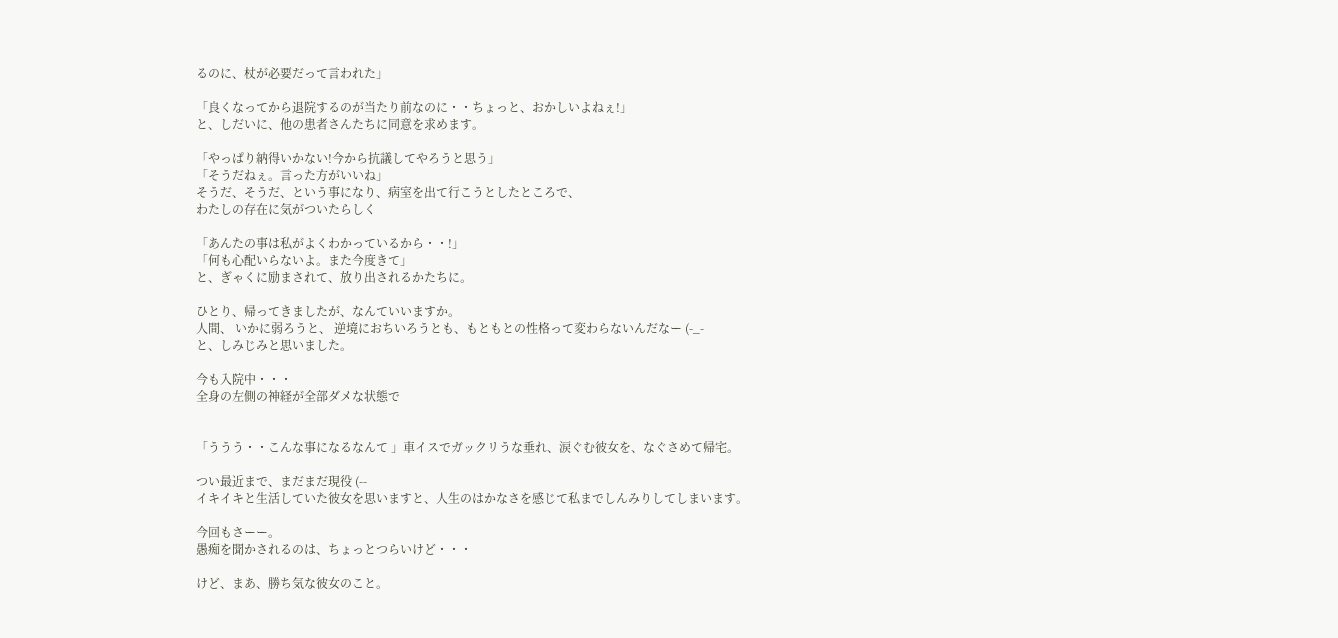るのに、杖が必要だって言われた」

「良くなってから退院するのが当たり前なのに・・ちょっと、おかしいよねぇ!」
と、しだいに、他の患者さんたちに同意を求めます。

「やっぱり納得いかない!今から抗議してやろうと思う」
「そうだねぇ。言った方がいいね」
そうだ、そうだ、という事になり、病室を出て行こうとしたところで、
わたしの存在に気がついたらしく

「あんたの事は私がよくわかっているから・・!」
「何も心配いらないよ。また今度きて」
と、ぎゃくに励まされて、放り出されるかたちに。

ひとり、帰ってきましたが、なんていいますか。
人間、 いかに弱ろうと、 逆境におちいろうとも、もともとの性格って変わらないんだなー (-_-
と、しみじみと思いました。

今も入院中・・・
全身の左側の神経が全部ダメな状態で


「ううう・・こんな事になるなんて 」車イスでガックリうな垂れ、涙ぐむ彼女を、なぐさめて帰宅。

つい最近まで、まだまだ現役 (--
イキイキと生活していた彼女を思いますと、人生のはかなさを感じて私までしんみりしてしまいます。

今回もさーー。
愚痴を聞かされるのは、ちょっとつらいけど・・・

けど、まあ、勝ち気な彼女のこと。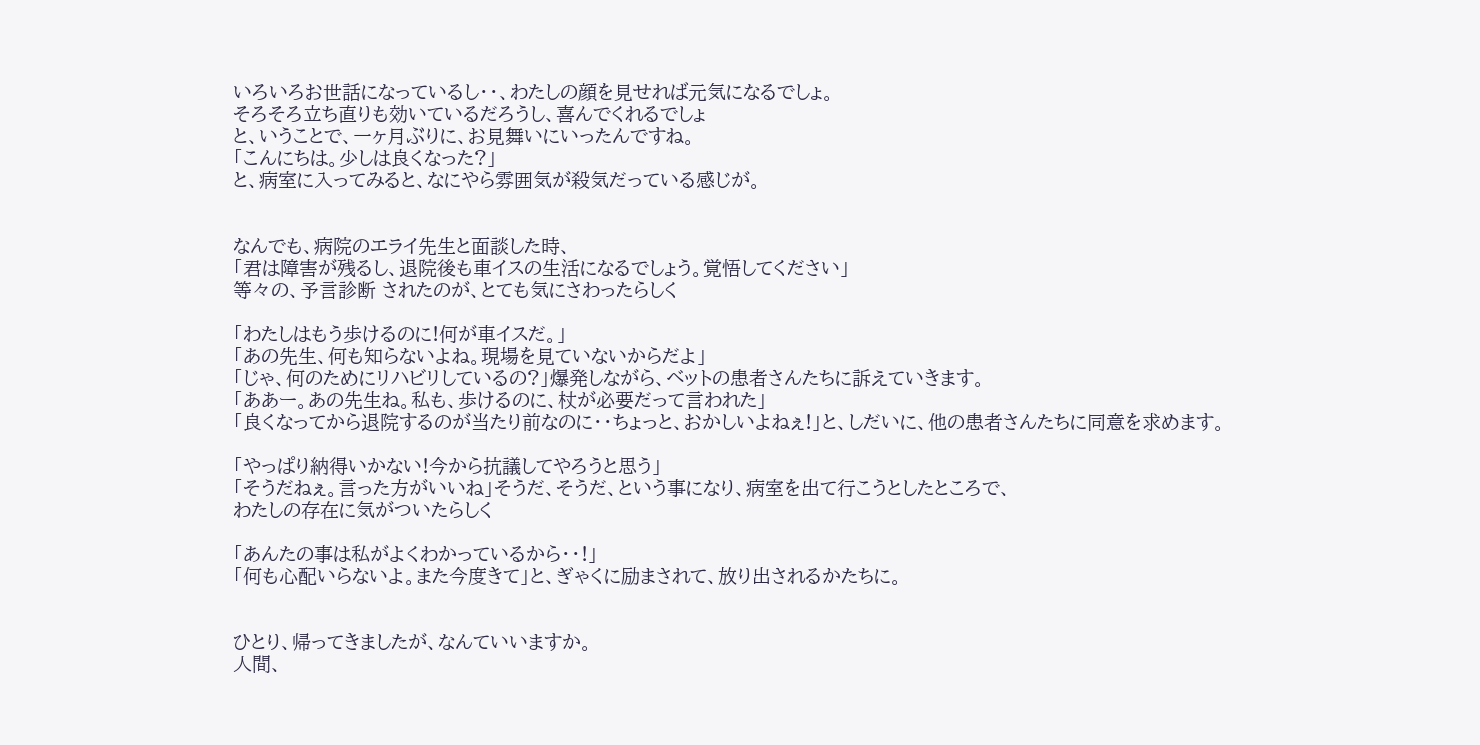いろいろお世話になっているし・・、わたしの顔を見せれば元気になるでしょ。
そろそろ立ち直りも効いているだろうし、喜んでくれるでしょ
と、いうことで、一ヶ月ぶりに、お見舞いにいったんですね。
「こんにちは。少しは良くなった?」
と、病室に入ってみると、なにやら雰囲気が殺気だっている感じが。


なんでも、病院のエライ先生と面談した時、
「君は障害が残るし、退院後も車イスの生活になるでしょう。覚悟してください」
等々の、予言診断 されたのが、とても気にさわったらしく

「わたしはもう歩けるのに!何が車イスだ。」
「あの先生、何も知らないよね。現場を見ていないからだよ」
「じゃ、何のためにリハビリしているの?」爆発しながら、ベットの患者さんたちに訴えていきます。
「ああー。あの先生ね。私も、歩けるのに、杖が必要だって言われた」
「良くなってから退院するのが当たり前なのに・・ちょっと、おかしいよねぇ!」と、しだいに、他の患者さんたちに同意を求めます。

「やっぱり納得いかない!今から抗議してやろうと思う」
「そうだねぇ。言った方がいいね」そうだ、そうだ、という事になり、病室を出て行こうとしたところで、
わたしの存在に気がついたらしく

「あんたの事は私がよくわかっているから・・!」
「何も心配いらないよ。また今度きて」と、ぎゃくに励まされて、放り出されるかたちに。


ひとり、帰ってきましたが、なんていいますか。
人間、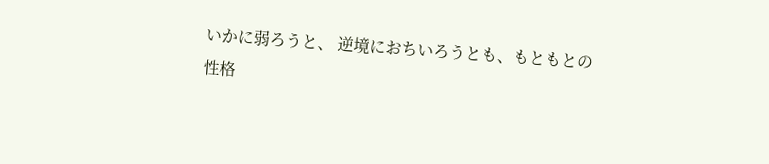いかに弱ろうと、 逆境におちいろうとも、もともとの性格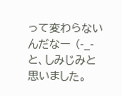って変わらないんだなー (-_-
と、しみじみと思いました。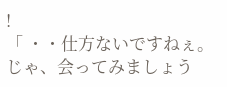!
「 ・・仕方ないですねぇ。 じゃ、会ってみましょう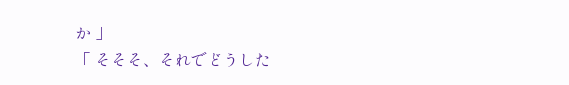か 」
「 そそそ、それでどうした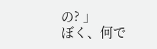の? 」
ぼく、何で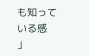も知っている感
」